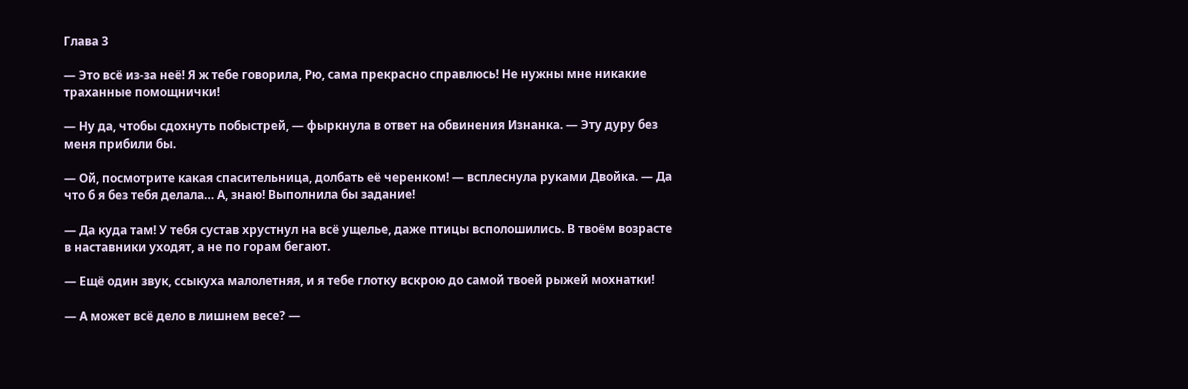Глава 3

— Это всё из-за неё! Я ж тебе говорила, Рю, сама прекрасно справлюсь! Не нужны мне никакие траханные помощнички!

— Ну да, чтобы сдохнуть побыстрей, — фыркнула в ответ на обвинения Изнанка. — Эту дуру без меня прибили бы.

— Ой, посмотрите какая спасительница, долбать её черенком! — всплеснула руками Двойка. — Да что б я без тебя делала… А, знаю! Выполнила бы задание!

— Да куда там! У тебя сустав хрустнул на всё ущелье, даже птицы всполошились. В твоём возрасте в наставники уходят, а не по горам бегают.

— Ещё один звук, ссыкуха малолетняя, и я тебе глотку вскрою до самой твоей рыжей мохнатки!

— А может всё дело в лишнем весе? —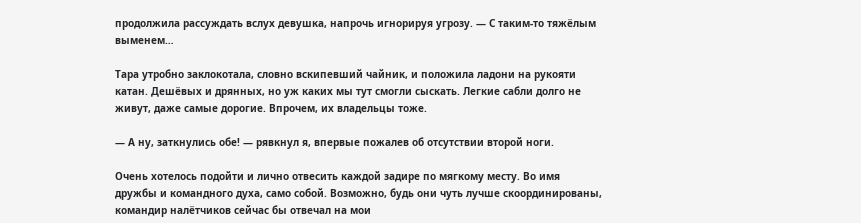продолжила рассуждать вслух девушка, напрочь игнорируя угрозу. — С таким-то тяжёлым выменем…

Тара утробно заклокотала, словно вскипевший чайник, и положила ладони на рукояти катан. Дешёвых и дрянных, но уж каких мы тут смогли сыскать. Легкие сабли долго не живут, даже самые дорогие. Впрочем, их владельцы тоже.

— А ну, заткнулись обе! — рявкнул я, впервые пожалев об отсутствии второй ноги.

Очень хотелось подойти и лично отвесить каждой задире по мягкому месту. Во имя дружбы и командного духа, само собой. Возможно, будь они чуть лучше скоординированы, командир налётчиков сейчас бы отвечал на мои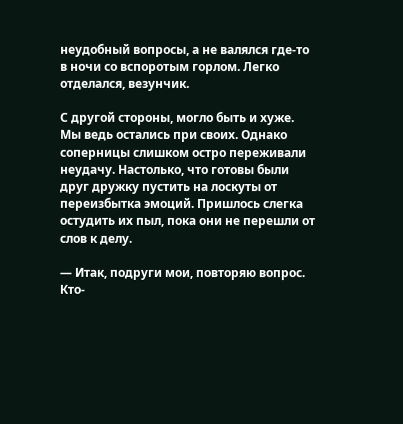неудобный вопросы, а не валялся где-то в ночи со вспоротым горлом. Легко отделался, везунчик.

С другой стороны, могло быть и хуже. Мы ведь остались при своих. Однако соперницы слишком остро переживали неудачу. Настолько, что готовы были друг дружку пустить на лоскуты от переизбытка эмоций. Пришлось слегка остудить их пыл, пока они не перешли от слов к делу.

— Итак, подруги мои, повторяю вопрос. Кто-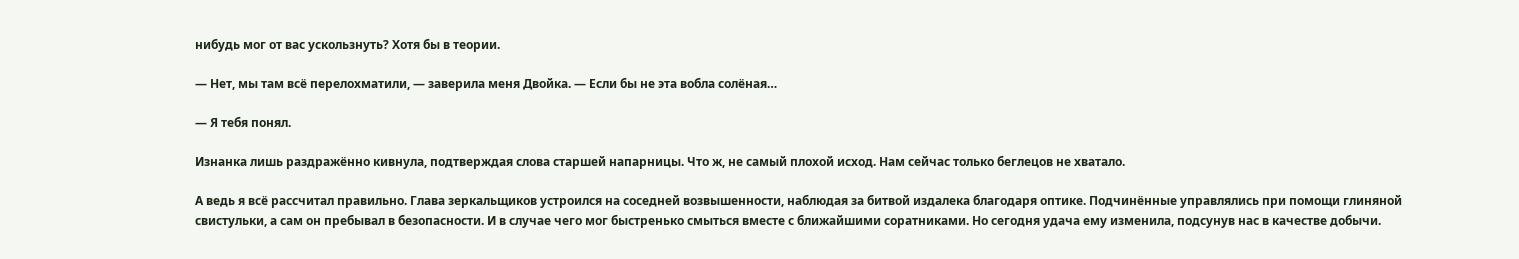нибудь мог от вас ускользнуть? Хотя бы в теории.

— Нет, мы там всё перелохматили, — заверила меня Двойка. — Если бы не эта вобла солёная…

— Я тебя понял.

Изнанка лишь раздражённо кивнула, подтверждая слова старшей напарницы. Что ж, не самый плохой исход. Нам сейчас только беглецов не хватало.

А ведь я всё рассчитал правильно. Глава зеркальщиков устроился на соседней возвышенности, наблюдая за битвой издалека благодаря оптике. Подчинённые управлялись при помощи глиняной свистульки, а сам он пребывал в безопасности. И в случае чего мог быстренько смыться вместе с ближайшими соратниками. Но сегодня удача ему изменила, подсунув нас в качестве добычи.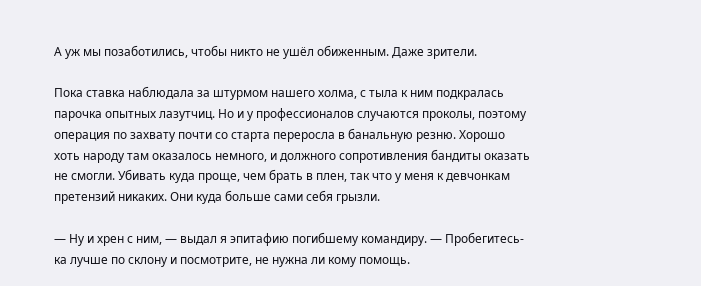А уж мы позаботились, чтобы никто не ушёл обиженным. Даже зрители.

Пока ставка наблюдала за штурмом нашего холма, с тыла к ним подкралась парочка опытных лазутчиц. Но и у профессионалов случаются проколы, поэтому операция по захвату почти со старта переросла в банальную резню. Хорошо хоть народу там оказалось немного, и должного сопротивления бандиты оказать не смогли. Убивать куда проще, чем брать в плен, так что у меня к девчонкам претензий никаких. Они куда больше сами себя грызли.

— Ну и хрен с ним, — выдал я эпитафию погибшему командиру. — Пробегитесь-ка лучше по склону и посмотрите, не нужна ли кому помощь.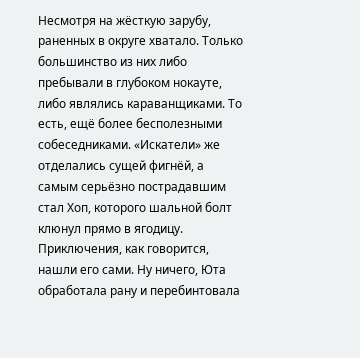Несмотря на жёсткую зарубу, раненных в округе хватало. Только большинство из них либо пребывали в глубоком нокауте, либо являлись караванщиками. То есть, ещё более бесполезными собеседниками. «Искатели» же отделались сущей фигнёй, а самым серьёзно пострадавшим стал Хоп, которого шальной болт клюнул прямо в ягодицу. Приключения, как говорится, нашли его сами. Ну ничего, Юта обработала рану и перебинтовала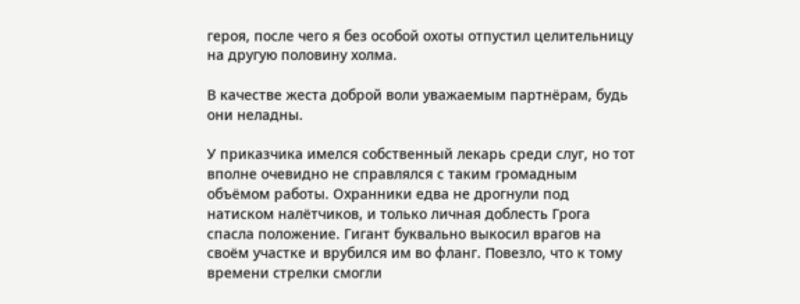героя, после чего я без особой охоты отпустил целительницу на другую половину холма.

В качестве жеста доброй воли уважаемым партнёрам, будь они неладны.

У приказчика имелся собственный лекарь среди слуг, но тот вполне очевидно не справлялся с таким громадным объёмом работы. Охранники едва не дрогнули под натиском налётчиков, и только личная доблесть Грога спасла положение. Гигант буквально выкосил врагов на своём участке и врубился им во фланг. Повезло, что к тому времени стрелки смогли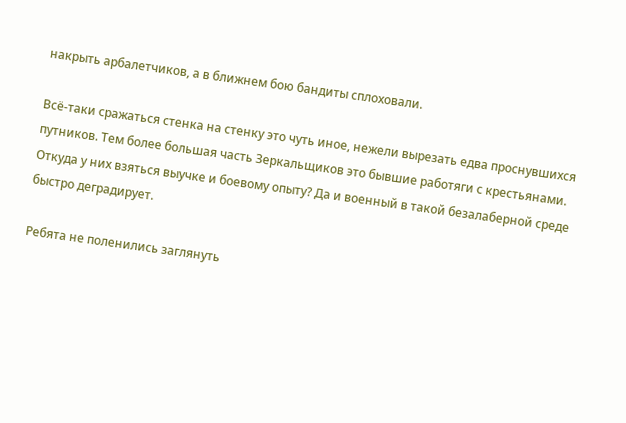накрыть арбалетчиков, а в ближнем бою бандиты сплоховали.

Всё-таки сражаться стенка на стенку это чуть иное, нежели вырезать едва проснувшихся путников. Тем более большая часть Зеркальщиков это бывшие работяги с крестьянами. Откуда у них взяться выучке и боевому опыту? Да и военный в такой безалаберной среде быстро деградирует.

Ребята не поленились заглянуть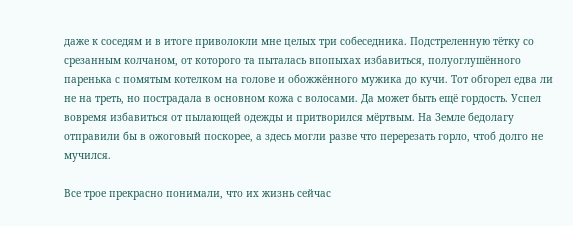даже к соседям и в итоге приволокли мне целых три собеседника. Подстреленную тётку со срезанным колчаном, от которого та пыталась впопыхах избавиться, полуоглушённого паренька с помятым котелком на голове и обожжённого мужика до кучи. Тот обгорел едва ли не на треть, но пострадала в основном кожа с волосами. Да может быть ещё гордость. Успел вовремя избавиться от пылающей одежды и притворился мёртвым. На Земле бедолагу отправили бы в ожоговый поскорее, а здесь могли разве что перерезать горло, чтоб долго не мучился.

Все трое прекрасно понимали, что их жизнь сейчас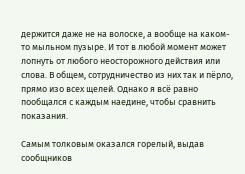держится даже не на волоске, а вообще на каком-то мыльном пузыре. И тот в любой момент может лопнуть от любого неосторожного действия или слова. В общем, сотрудничество из них так и пёрло, прямо изо всех щелей. Однако я всё равно пообщался с каждым наедине, чтобы сравнить показания.

Самым толковым оказался горелый, выдав сообщников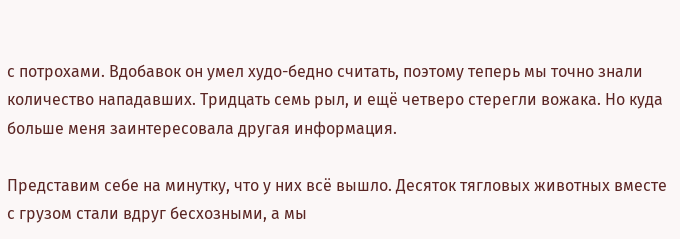с потрохами. Вдобавок он умел худо-бедно считать, поэтому теперь мы точно знали количество нападавших. Тридцать семь рыл, и ещё четверо стерегли вожака. Но куда больше меня заинтересовала другая информация.

Представим себе на минутку, что у них всё вышло. Десяток тягловых животных вместе с грузом стали вдруг бесхозными, а мы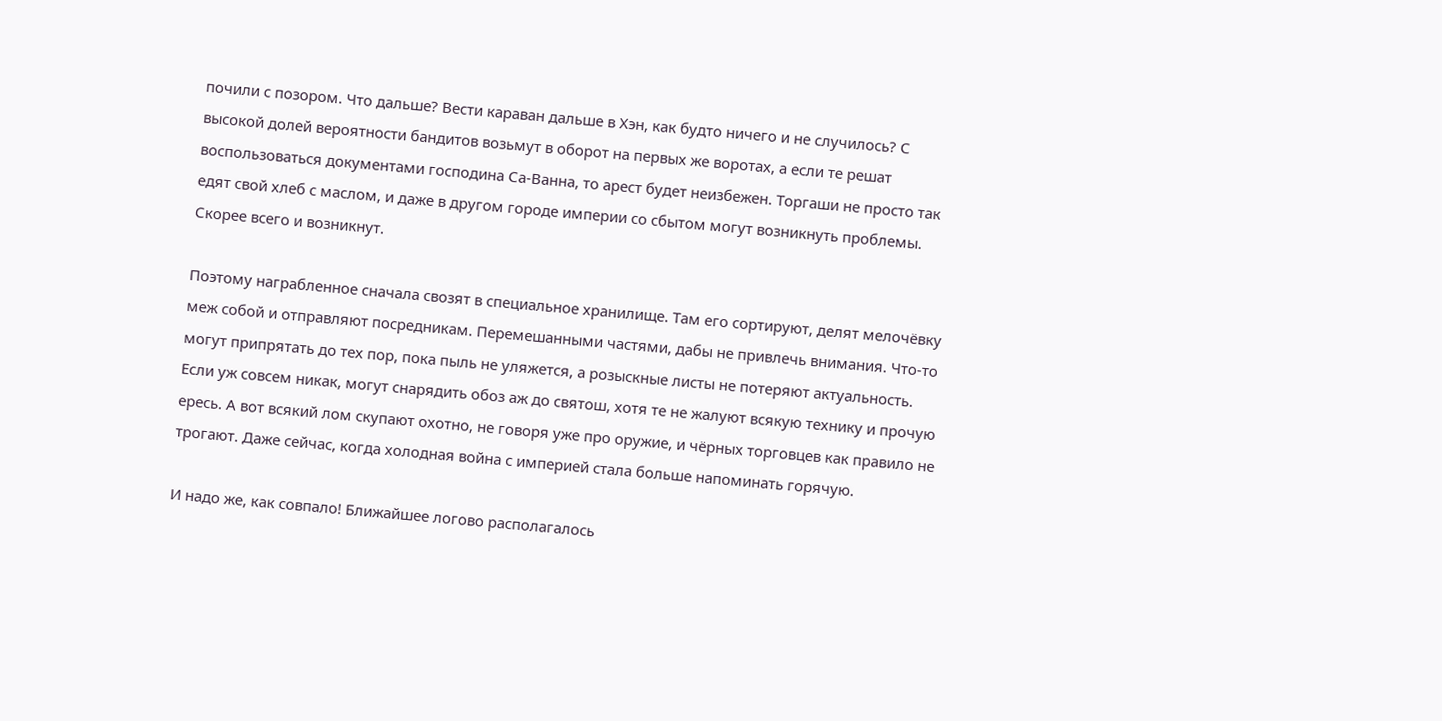почили с позором. Что дальше? Вести караван дальше в Хэн, как будто ничего и не случилось? С высокой долей вероятности бандитов возьмут в оборот на первых же воротах, а если те решат воспользоваться документами господина Са-Ванна, то арест будет неизбежен. Торгаши не просто так едят свой хлеб с маслом, и даже в другом городе империи со сбытом могут возникнуть проблемы. Скорее всего и возникнут.

Поэтому награбленное сначала свозят в специальное хранилище. Там его сортируют, делят мелочёвку меж собой и отправляют посредникам. Перемешанными частями, дабы не привлечь внимания. Что-то могут припрятать до тех пор, пока пыль не уляжется, а розыскные листы не потеряют актуальность. Если уж совсем никак, могут снарядить обоз аж до святош, хотя те не жалуют всякую технику и прочую ересь. А вот всякий лом скупают охотно, не говоря уже про оружие, и чёрных торговцев как правило не трогают. Даже сейчас, когда холодная война с империей стала больше напоминать горячую.

И надо же, как совпало! Ближайшее логово располагалось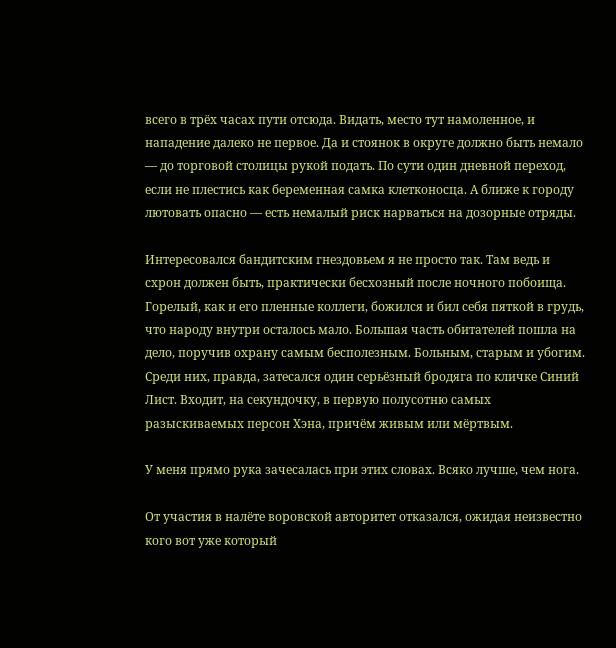всего в трёх часах пути отсюда. Видать, место тут намоленное, и нападение далеко не первое. Да и стоянок в округе должно быть немало — до торговой столицы рукой подать. По сути один дневной переход, если не плестись как беременная самка клетконосца. А ближе к городу лютовать опасно — есть немалый риск нарваться на дозорные отряды.

Интересовался бандитским гнездовьем я не просто так. Там ведь и схрон должен быть, практически бесхозный после ночного побоища. Горелый, как и его пленные коллеги, божился и бил себя пяткой в грудь, что народу внутри осталось мало. Большая часть обитателей пошла на дело, поручив охрану самым бесполезным. Больным, старым и убогим. Среди них, правда, затесался один серьёзный бродяга по кличке Синий Лист. Входит, на секундочку, в первую полусотню самых разыскиваемых персон Хэна, причём живым или мёртвым.

У меня прямо рука зачесалась при этих словах. Всяко лучше, чем нога.

От участия в налёте воровской авторитет отказался, ожидая неизвестно кого вот уже который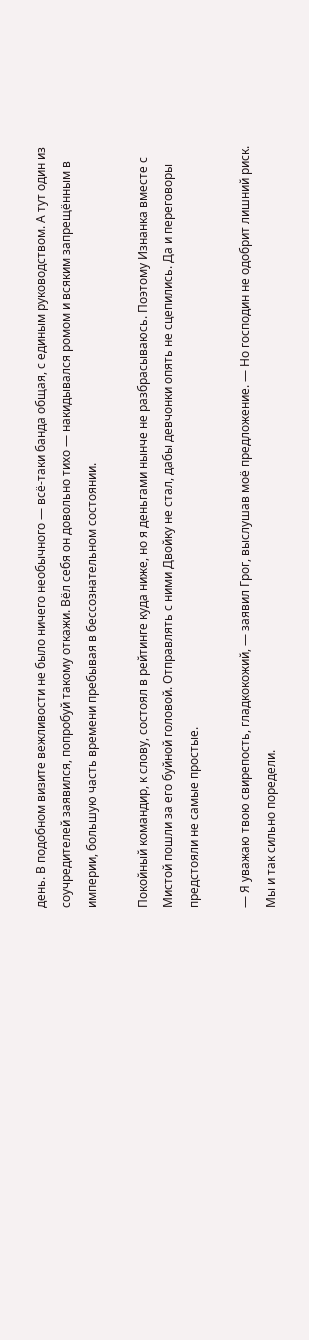день. В подобном визите вежливости не было ничего необычного — всё-таки банда общая, с единым руководством. А тут один из соучредителей заявился, попробуй такому откажи. Вёл себя он довольно тихо — накидывался ромом и всяким запрещённым в империи, большую часть времени пребывая в бессознательном состоянии.

Покойный командир, к слову, состоял в рейтинге куда ниже, но я деньгами нынче не разбрасываюсь. Поэтому Изнанка вместе с Мистой пошли за его буйной головой. Отправлять с ними Двойку не стал, дабы девчонки опять не сцепились. Да и переговоры предстояли не самые простые.

— Я уважаю твою свирепость, гладкокожий, — заявил Грог, выслушав моё предложение. — Но господин не одобрит лишний риск. Мы и так сильно поредели.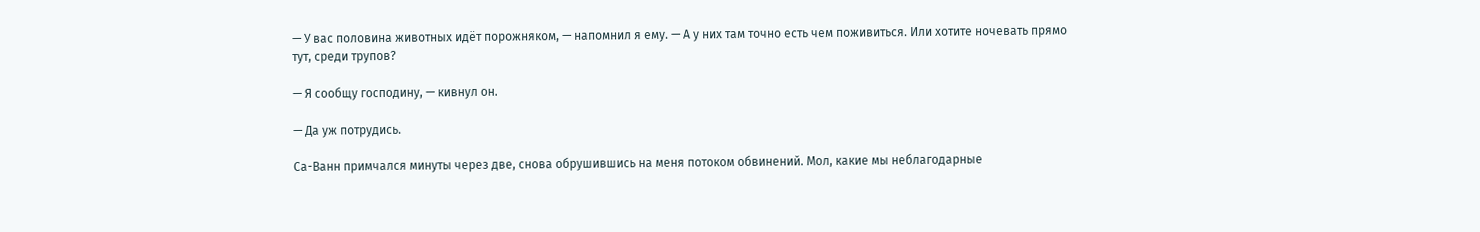— У вас половина животных идёт порожняком, — напомнил я ему. — А у них там точно есть чем поживиться. Или хотите ночевать прямо тут, среди трупов?

— Я сообщу господину, — кивнул он.

— Да уж потрудись.

Са-Ванн примчался минуты через две, снова обрушившись на меня потоком обвинений. Мол, какие мы неблагодарные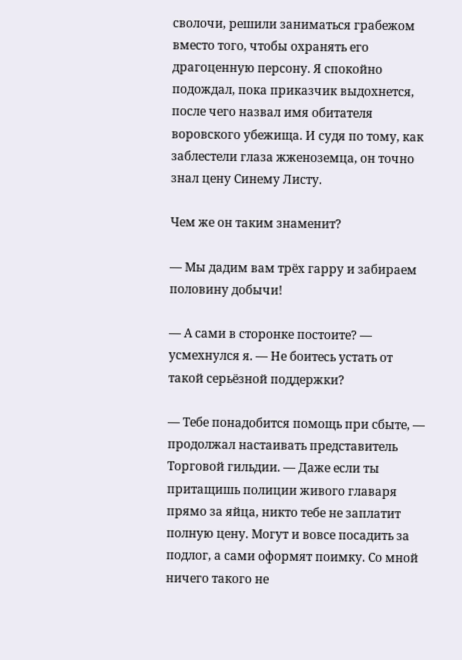сволочи, решили заниматься грабежом вместо того, чтобы охранять его драгоценную персону. Я спокойно подождал, пока приказчик выдохнется, после чего назвал имя обитателя воровского убежища. И судя по тому, как заблестели глаза жженоземца, он точно знал цену Синему Листу.

Чем же он таким знаменит?

— Мы дадим вам трёх гарру и забираем половину добычи!

— А сами в сторонке постоите? — усмехнулся я. — Не боитесь устать от такой серьёзной поддержки?

— Тебе понадобится помощь при сбыте, — продолжал настаивать представитель Торговой гильдии. — Даже если ты притащишь полиции живого главаря прямо за яйца, никто тебе не заплатит полную цену. Могут и вовсе посадить за подлог, а сами оформят поимку. Со мной ничего такого не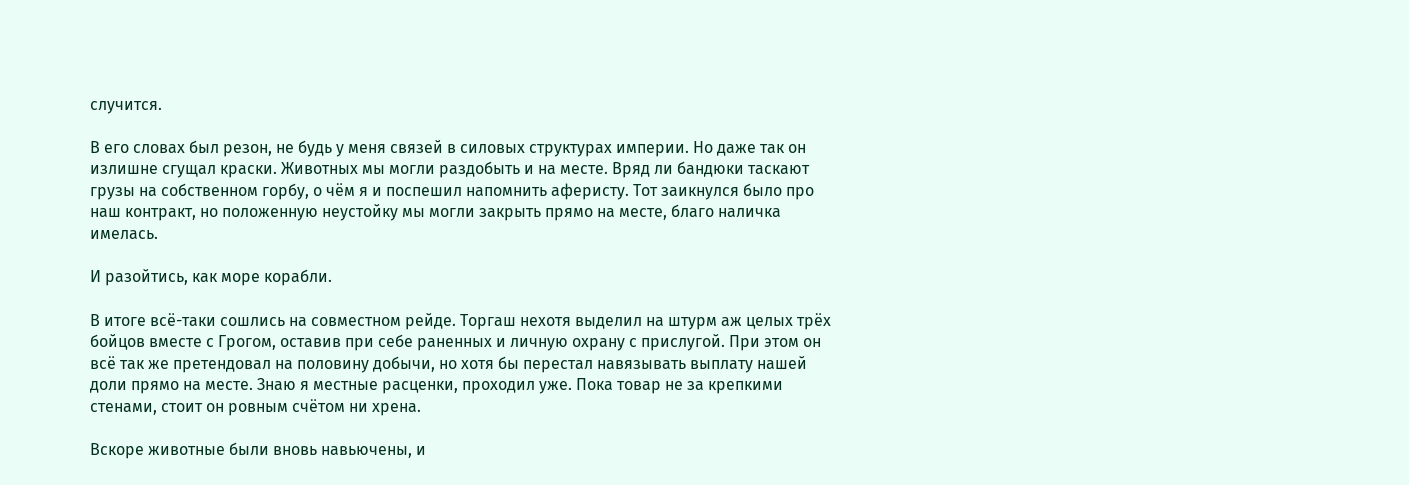случится.

В его словах был резон, не будь у меня связей в силовых структурах империи. Но даже так он излишне сгущал краски. Животных мы могли раздобыть и на месте. Вряд ли бандюки таскают грузы на собственном горбу, о чём я и поспешил напомнить аферисту. Тот заикнулся было про наш контракт, но положенную неустойку мы могли закрыть прямо на месте, благо наличка имелась.

И разойтись, как море корабли.

В итоге всё-таки сошлись на совместном рейде. Торгаш нехотя выделил на штурм аж целых трёх бойцов вместе с Грогом, оставив при себе раненных и личную охрану с прислугой. При этом он всё так же претендовал на половину добычи, но хотя бы перестал навязывать выплату нашей доли прямо на месте. Знаю я местные расценки, проходил уже. Пока товар не за крепкими стенами, стоит он ровным счётом ни хрена.

Вскоре животные были вновь навьючены, и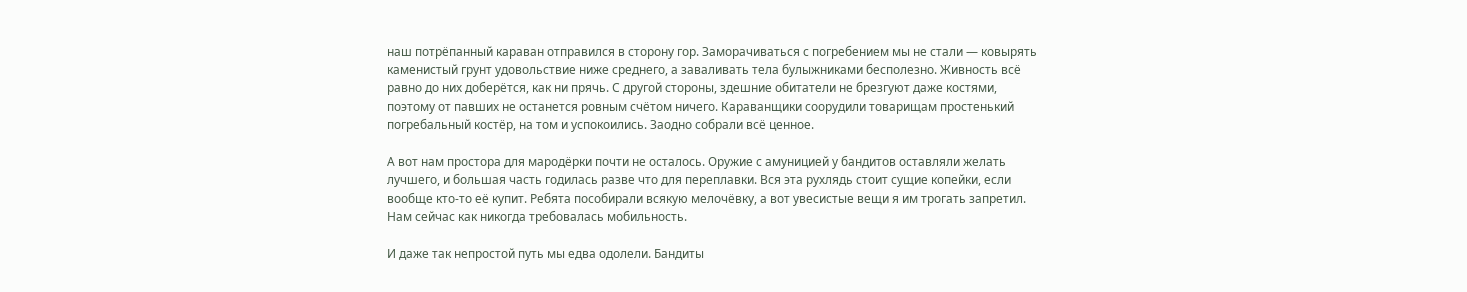наш потрёпанный караван отправился в сторону гор. Заморачиваться с погребением мы не стали — ковырять каменистый грунт удовольствие ниже среднего, а заваливать тела булыжниками бесполезно. Живность всё равно до них доберётся, как ни прячь. С другой стороны, здешние обитатели не брезгуют даже костями, поэтому от павших не останется ровным счётом ничего. Караванщики соорудили товарищам простенький погребальный костёр, на том и успокоились. Заодно собрали всё ценное.

А вот нам простора для мародёрки почти не осталось. Оружие с амуницией у бандитов оставляли желать лучшего, и большая часть годилась разве что для переплавки. Вся эта рухлядь стоит сущие копейки, если вообще кто-то её купит. Ребята пособирали всякую мелочёвку, а вот увесистые вещи я им трогать запретил. Нам сейчас как никогда требовалась мобильность.

И даже так непростой путь мы едва одолели. Бандиты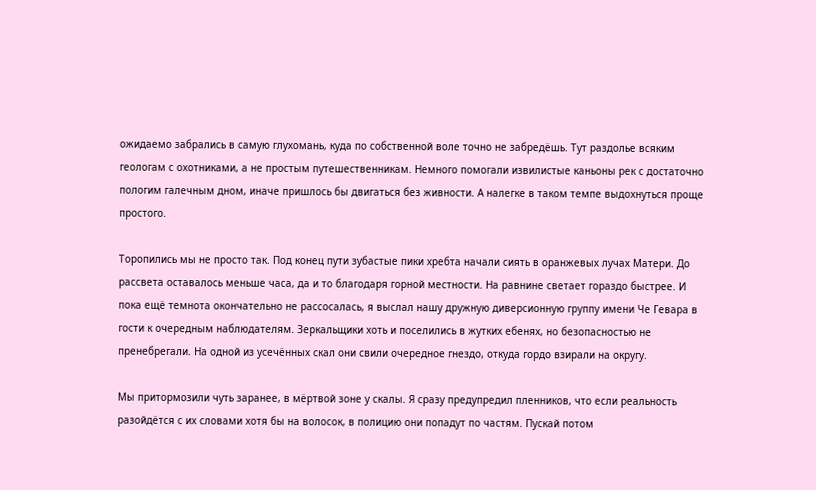ожидаемо забрались в самую глухомань, куда по собственной воле точно не забредёшь. Тут раздолье всяким геологам с охотниками, а не простым путешественникам. Немного помогали извилистые каньоны рек с достаточно пологим галечным дном, иначе пришлось бы двигаться без живности. А налегке в таком темпе выдохнуться проще простого.

Торопились мы не просто так. Под конец пути зубастые пики хребта начали сиять в оранжевых лучах Матери. До рассвета оставалось меньше часа, да и то благодаря горной местности. На равнине светает гораздо быстрее. И пока ещё темнота окончательно не рассосалась, я выслал нашу дружную диверсионную группу имени Че Гевара в гости к очередным наблюдателям. Зеркальщики хоть и поселились в жутких ебенях, но безопасностью не пренебрегали. На одной из усечённых скал они свили очередное гнездо, откуда гордо взирали на округу.

Мы притормозили чуть заранее, в мёртвой зоне у скалы. Я сразу предупредил пленников, что если реальность разойдётся с их словами хотя бы на волосок, в полицию они попадут по частям. Пускай потом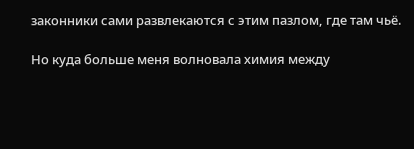законники сами развлекаются с этим пазлом, где там чьё.

Но куда больше меня волновала химия между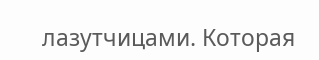лазутчицами. Которая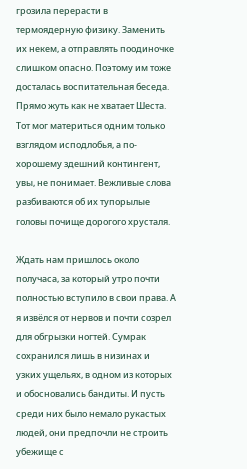грозила перерасти в термоядерную физику. Заменить их некем, а отправлять поодиночке слишком опасно. Поэтому им тоже досталась воспитательная беседа. Прямо жуть как не хватает Шеста. Тот мог материться одним только взглядом исподлобья, а по-хорошему здешний контингент, увы, не понимает. Вежливые слова разбиваются об их тупорылые головы почище дорогого хрусталя.

Ждать нам пришлось около получаса, за который утро почти полностью вступило в свои права. А я извёлся от нервов и почти созрел для обгрызки ногтей. Сумрак сохранился лишь в низинах и узких ущельях, в одном из которых и обосновались бандиты. И пусть среди них было немало рукастых людей, они предпочли не строить убежище с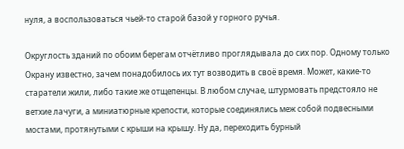нуля, а воспользоваться чьей-то старой базой у горного ручья.

Округлость зданий по обоим берегам отчётливо проглядывала до сих пор. Одному только Окрану известно, зачем понадобилось их тут возводить в своё время. Может, какие-то старатели жили, либо такие же отщепенцы. В любом случае, штурмовать предстояло не ветхие лачуги, а миниатюрные крепости, которые соединялись меж собой подвесными мостами, протянутыми с крыши на крышу. Ну да, переходить бурный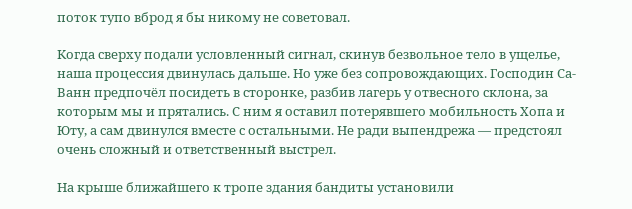поток тупо вброд я бы никому не советовал.

Когда сверху подали условленный сигнал, скинув безвольное тело в ущелье, наша процессия двинулась дальше. Но уже без сопровождающих. Господин Са-Ванн предпочёл посидеть в сторонке, разбив лагерь у отвесного склона, за которым мы и прятались. С ним я оставил потерявшего мобильность Хопа и Юту, а сам двинулся вместе с остальными. Не ради выпендрежа — предстоял очень сложный и ответственный выстрел.

На крыше ближайшего к тропе здания бандиты установили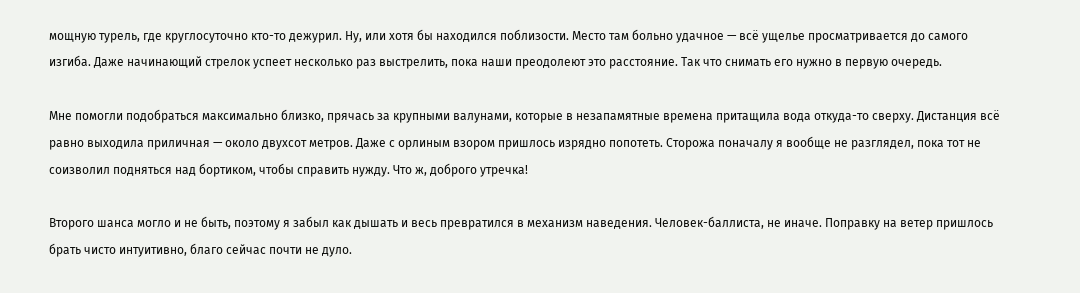мощную турель, где круглосуточно кто-то дежурил. Ну, или хотя бы находился поблизости. Место там больно удачное — всё ущелье просматривается до самого изгиба. Даже начинающий стрелок успеет несколько раз выстрелить, пока наши преодолеют это расстояние. Так что снимать его нужно в первую очередь.

Мне помогли подобраться максимально близко, прячась за крупными валунами, которые в незапамятные времена притащила вода откуда-то сверху. Дистанция всё равно выходила приличная — около двухсот метров. Даже с орлиным взором пришлось изрядно попотеть. Сторожа поначалу я вообще не разглядел, пока тот не соизволил подняться над бортиком, чтобы справить нужду. Что ж, доброго утречка!

Второго шанса могло и не быть, поэтому я забыл как дышать и весь превратился в механизм наведения. Человек-баллиста, не иначе. Поправку на ветер пришлось брать чисто интуитивно, благо сейчас почти не дуло.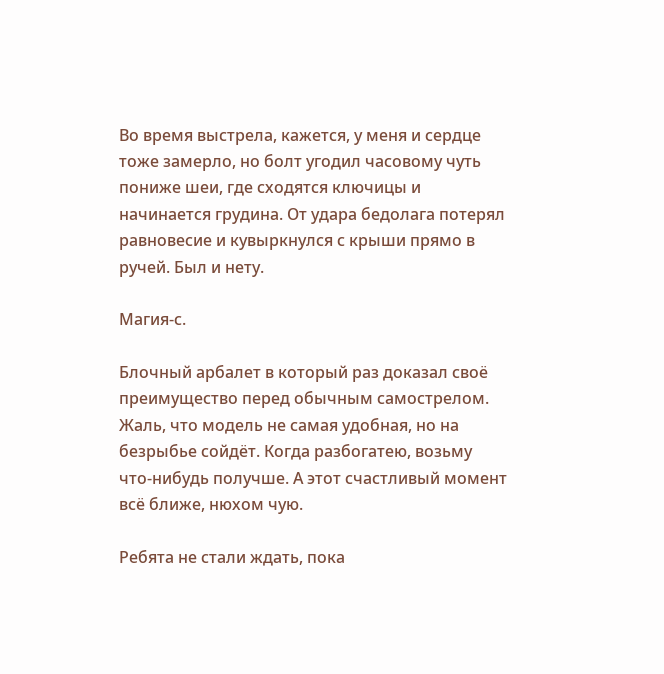Во время выстрела, кажется, у меня и сердце тоже замерло, но болт угодил часовому чуть пониже шеи, где сходятся ключицы и начинается грудина. От удара бедолага потерял равновесие и кувыркнулся с крыши прямо в ручей. Был и нету.

Магия-с.

Блочный арбалет в который раз доказал своё преимущество перед обычным самострелом. Жаль, что модель не самая удобная, но на безрыбье сойдёт. Когда разбогатею, возьму что-нибудь получше. А этот счастливый момент всё ближе, нюхом чую.

Ребята не стали ждать, пока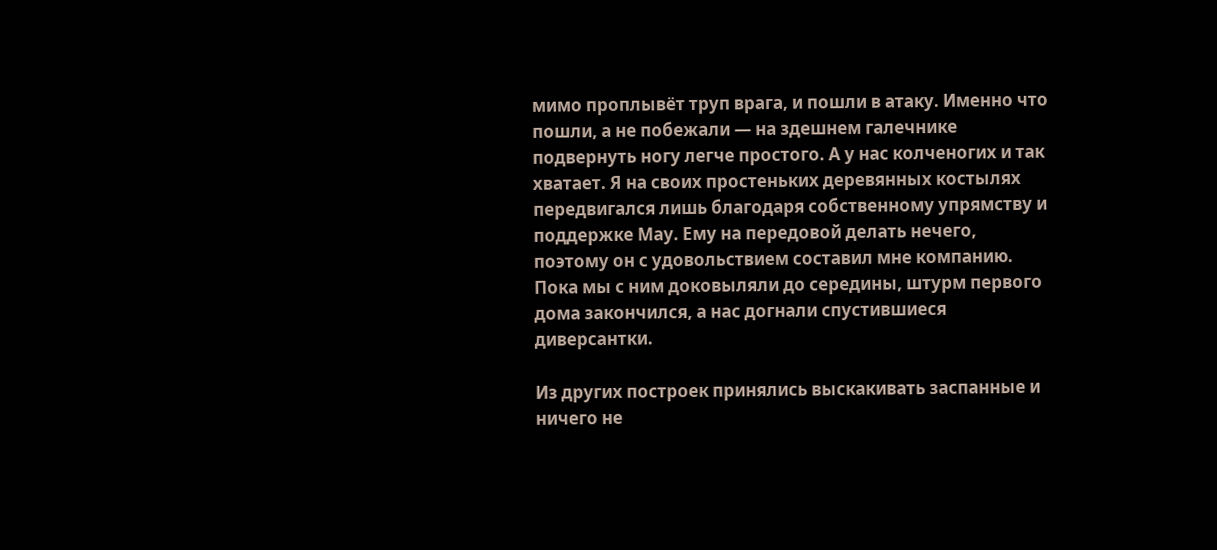мимо проплывёт труп врага, и пошли в атаку. Именно что пошли, а не побежали — на здешнем галечнике подвернуть ногу легче простого. А у нас колченогих и так хватает. Я на своих простеньких деревянных костылях передвигался лишь благодаря собственному упрямству и поддержке Мау. Ему на передовой делать нечего, поэтому он с удовольствием составил мне компанию. Пока мы с ним доковыляли до середины, штурм первого дома закончился, а нас догнали спустившиеся диверсантки.

Из других построек принялись выскакивать заспанные и ничего не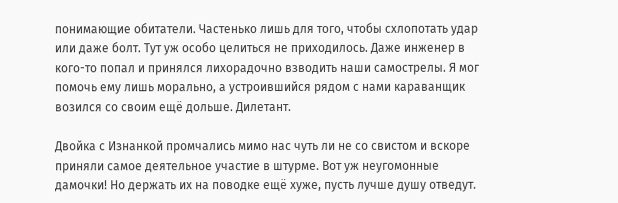понимающие обитатели. Частенько лишь для того, чтобы схлопотать удар или даже болт. Тут уж особо целиться не приходилось. Даже инженер в кого-то попал и принялся лихорадочно взводить наши самострелы. Я мог помочь ему лишь морально, а устроившийся рядом с нами караванщик возился со своим ещё дольше. Дилетант.

Двойка с Изнанкой промчались мимо нас чуть ли не со свистом и вскоре приняли самое деятельное участие в штурме. Вот уж неугомонные дамочки! Но держать их на поводке ещё хуже, пусть лучше душу отведут.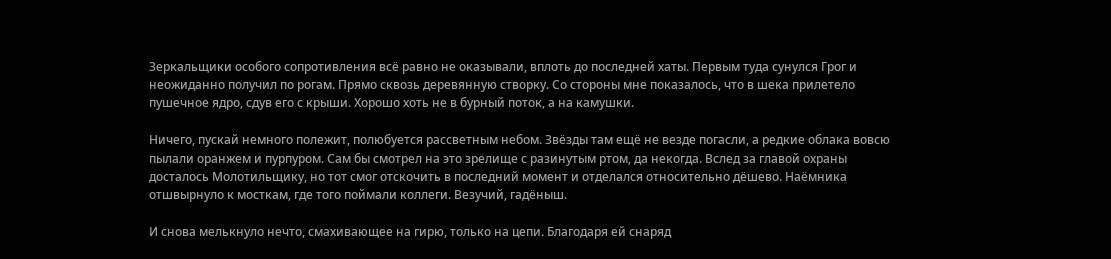Зеркальщики особого сопротивления всё равно не оказывали, вплоть до последней хаты. Первым туда сунулся Грог и неожиданно получил по рогам. Прямо сквозь деревянную створку. Со стороны мне показалось, что в шека прилетело пушечное ядро, сдув его с крыши. Хорошо хоть не в бурный поток, а на камушки.

Ничего, пускай немного полежит, полюбуется рассветным небом. Звёзды там ещё не везде погасли, а редкие облака вовсю пылали оранжем и пурпуром. Сам бы смотрел на это зрелище с разинутым ртом, да некогда. Вслед за главой охраны досталось Молотильщику, но тот смог отскочить в последний момент и отделался относительно дёшево. Наёмника отшвырнуло к мосткам, где того поймали коллеги. Везучий, гадёныш.

И снова мелькнуло нечто, смахивающее на гирю, только на цепи. Благодаря ей снаряд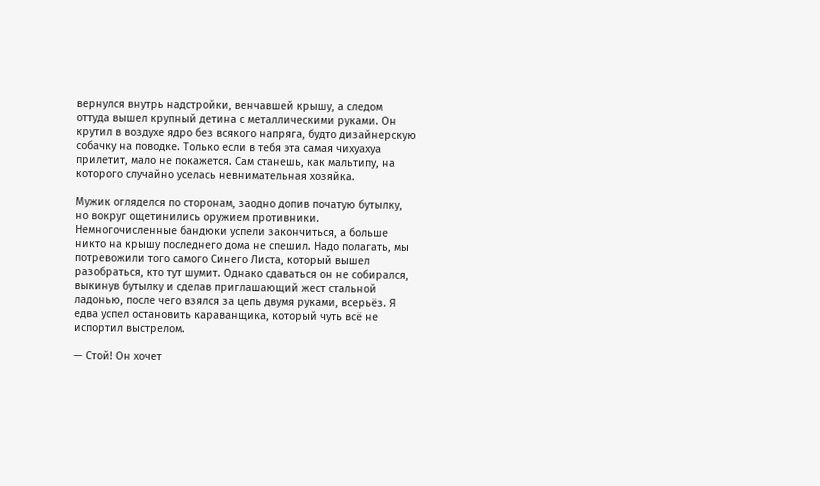вернулся внутрь надстройки, венчавшей крышу, а следом оттуда вышел крупный детина с металлическими руками. Он крутил в воздухе ядро без всякого напряга, будто дизайнерскую собачку на поводке. Только если в тебя эта самая чихуахуа прилетит, мало не покажется. Сам станешь, как мальтипу, на которого случайно уселась невнимательная хозяйка.

Мужик огляделся по сторонам, заодно допив початую бутылку, но вокруг ощетинились оружием противники. Немногочисленные бандюки успели закончиться, а больше никто на крышу последнего дома не спешил. Надо полагать, мы потревожили того самого Синего Листа, который вышел разобраться, кто тут шумит. Однако сдаваться он не собирался, выкинув бутылку и сделав приглашающий жест стальной ладонью, после чего взялся за цепь двумя руками, всерьёз. Я едва успел остановить караванщика, который чуть всё не испортил выстрелом.

— Стой! Он хочет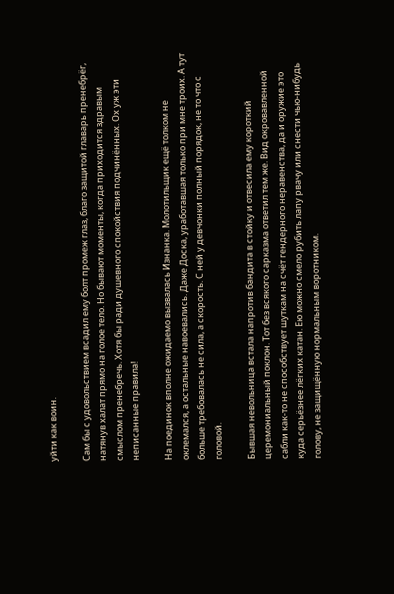уйти как воин.

Сам бы с удовольствием всадил ему болт промеж глаз, благо защитой главарь пренебрёг, натянув халат прямо на голое тело. Но бывают моменты, когда приходится здравым смыслом пренебречь. Хотя бы ради душевного спокойствия подчинённых. Ох уж эти неписанные правила!

На поединок вполне ожидаемо вызвалась Изнанка. Молотильщик ещё толком не оклемался, а остальные навоевались. Даже Доска, уработавшая только при мне троих. А тут больше требовалась не сила, а скорость. С ней у девчонки полный порядок, не то что с головой.

Бывшая невольница встала напротив бандита в стойку и отвесила ему короткий церемониальный поклон. Тот без всякого сарказма ответил тем же. Вид окровавленной сабли как-то не способствует шуткам на счёт гендерного неравенства, да и оружие это куда серьёзнее лёгких катан. Ею можно смело рубить лапу рвачу или снести чью-нибудь голову, не защищённую нормальным воротником.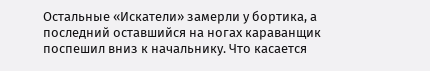Остальные «Искатели» замерли у бортика, а последний оставшийся на ногах караванщик поспешил вниз к начальнику. Что касается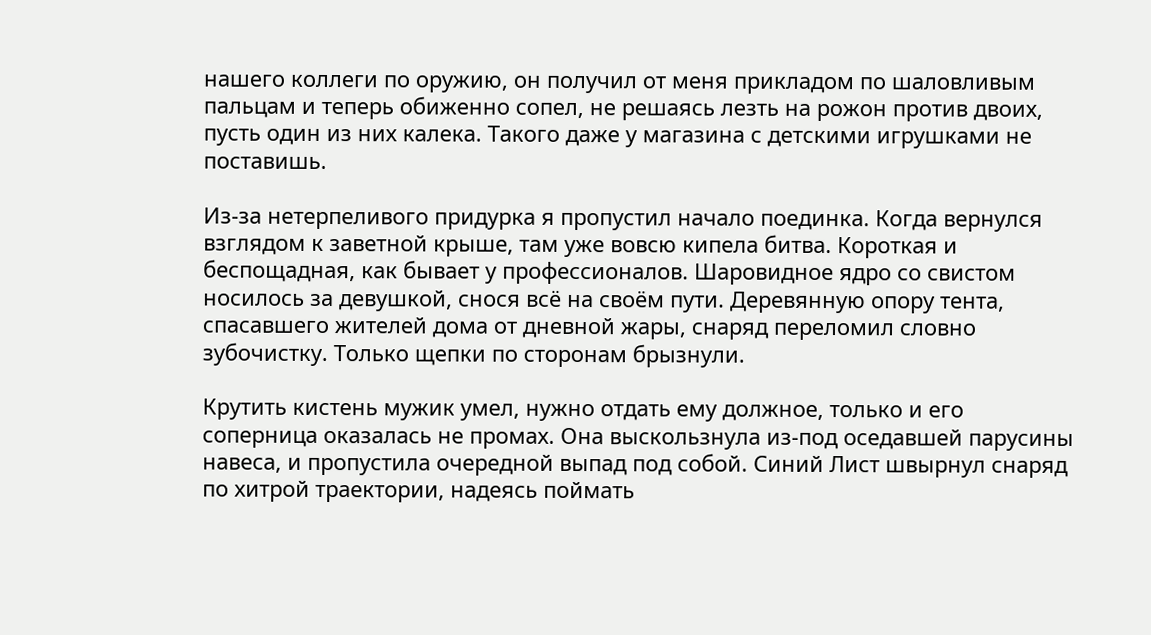нашего коллеги по оружию, он получил от меня прикладом по шаловливым пальцам и теперь обиженно сопел, не решаясь лезть на рожон против двоих, пусть один из них калека. Такого даже у магазина с детскими игрушками не поставишь.

Из-за нетерпеливого придурка я пропустил начало поединка. Когда вернулся взглядом к заветной крыше, там уже вовсю кипела битва. Короткая и беспощадная, как бывает у профессионалов. Шаровидное ядро со свистом носилось за девушкой, снося всё на своём пути. Деревянную опору тента, спасавшего жителей дома от дневной жары, снаряд переломил словно зубочистку. Только щепки по сторонам брызнули.

Крутить кистень мужик умел, нужно отдать ему должное, только и его соперница оказалась не промах. Она выскользнула из-под оседавшей парусины навеса, и пропустила очередной выпад под собой. Синий Лист швырнул снаряд по хитрой траектории, надеясь поймать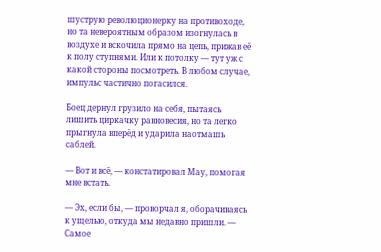шуструю революционерку на противоходе, но та невероятным образом изогнулась в воздухе и вскочила прямо на цепь, прижав её к полу ступнями. Или к потолку — тут уж с какой стороны посмотреть. В любом случае, импульс частично погасился.

Боец дернул грузило на себя, пытаясь лишить циркачку равновесия, но та легко прыгнула вперёд и ударила наотмашь саблей.

— Вот и всё, — констатировал Мау, помогая мне встать.

— Эх, если бы, — проворчал я, оборачиваясь к ущелью, откуда мы недавно пришли. — Самое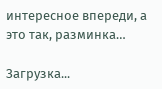интересное впереди, а это так, разминка…

Загрузка...